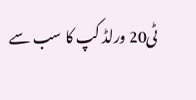ٹی20 ورلڈ کپ کا سب سے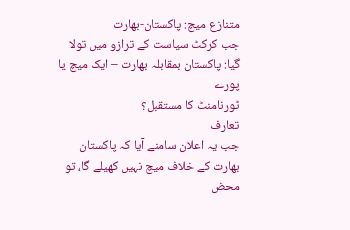متنازع میچ: پاکستان-بھارت
جب کرکٹ سیاست کے ترازو میں تولا گیا: پاکستان بمقابلہ بھارت – ایک میچ یا پورے
ٹورنامنٹ کا مستقبل؟
تعارف
جب یہ اعلان سامنے آیا کہ پاکستان بھارت کے خلاف میچ نہیں کھیلے گا، تو محض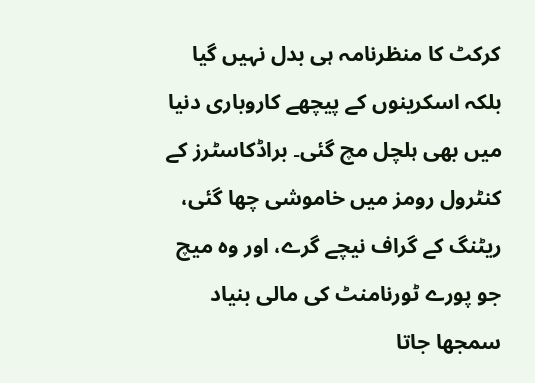کرکٹ کا منظرنامہ ہی بدل نہیں گیا بلکہ اسکرینوں کے پیچھے کاروباری دنیا میں بھی ہلچل مچ گئی۔ براڈکاسٹرز کے کنٹرول رومز میں خاموشی چھا گئی، ریٹنگ کے گراف نیچے گرے، اور وہ میچ جو پورے ٹورنامنٹ کی مالی بنیاد سمجھا جاتا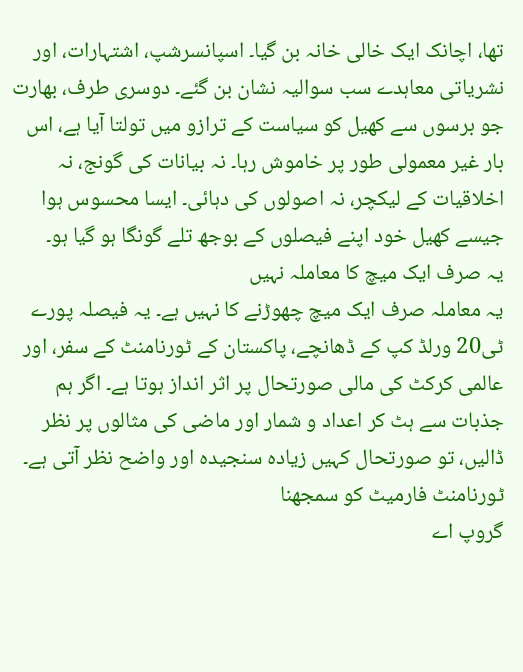تھا، اچانک ایک خالی خانہ بن گیا۔ اسپانسرشپ، اشتہارات، اور نشریاتی معاہدے سب سوالیہ نشان بن گئے۔ دوسری طرف، بھارت جو برسوں سے کھیل کو سیاست کے ترازو میں تولتا آیا ہے، اس بار غیر معمولی طور پر خاموش رہا۔ نہ بیانات کی گونج، نہ اخلاقیات کے لیکچر، نہ اصولوں کی دہائی۔ ایسا محسوس ہوا جیسے کھیل خود اپنے فیصلوں کے بوجھ تلے گونگا ہو گیا ہو۔
یہ صرف ایک میچ کا معاملہ نہیں
یہ معاملہ صرف ایک میچ چھوڑنے کا نہیں ہے۔ یہ فیصلہ پورے ٹی20 ورلڈ کپ کے ڈھانچے، پاکستان کے ٹورنامنٹ کے سفر، اور عالمی کرکٹ کی مالی صورتحال پر اثر انداز ہوتا ہے۔ اگر ہم جذبات سے ہٹ کر اعداد و شمار اور ماضی کی مثالوں پر نظر ڈالیں، تو صورتحال کہیں زیادہ سنجیدہ اور واضح نظر آتی ہے۔
ٹورنامنٹ فارمیٹ کو سمجھنا
گروپ اے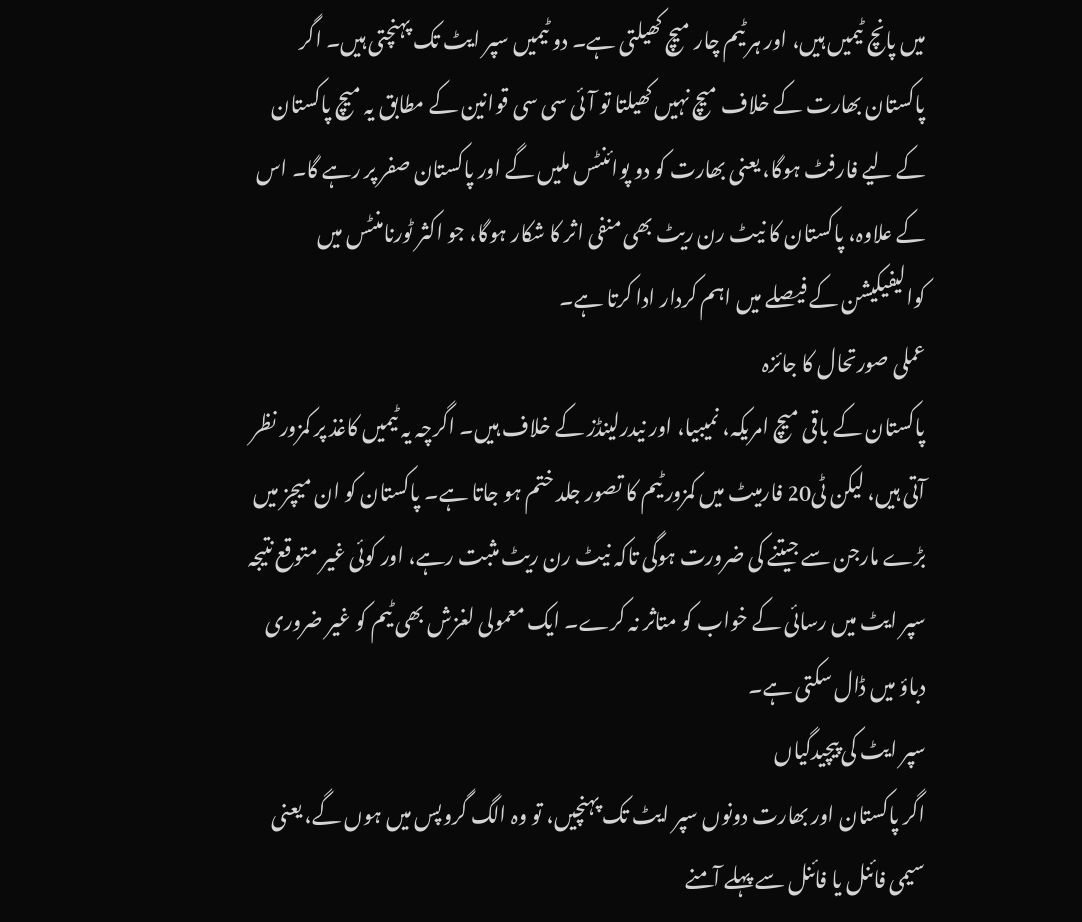میں پانچ ٹیمیں ہیں، اور ہر ٹیم چار میچ کھیلتی ہے۔ دو ٹیمیں سپر ایٹ تک پہنچتی ہیں۔ اگر پاکستان بھارت کے خلاف میچ نہیں کھیلتا تو آئی سی سی قوانین کے مطابق یہ میچ پاکستان کے لیے فارفٹ ہوگا، یعنی بھارت کو دو پوائنٹس ملیں گے اور پاکستان صفر پر رہے گا۔ اس کے علاوہ، پاکستان کا نیٹ رن ریٹ بھی منفی اثر کا شکار ہوگا، جو اکثر ٹورنامنٹس میں کوالیفیکیشن کے فیصلے میں اہم کردار ادا کرتا ہے۔
عملی صورتحال کا جائزہ
پاکستان کے باقی میچ امریکہ، نمیبیا، اور نیدرلینڈز کے خلاف ہیں۔ اگرچہ یہ ٹیمیں کاغذ پر کمزور نظر آتی ہیں، لیکن ٹی20 فارمیٹ میں کمزور ٹیم کا تصور جلد ختم ہو جاتا ہے۔ پاکستان کو ان میچز میں بڑے مارجن سے جیتنے کی ضرورت ہوگی تاکہ نیٹ رن ریٹ مثبت رہے، اور کوئی غیر متوقع نتیجہ سپر ایٹ میں رسائی کے خواب کو متاثر نہ کرے۔ ایک معمولی لغزش بھی ٹیم کو غیر ضروری دباؤ میں ڈال سکتی ہے۔
سپر ایٹ کی پیچیدگیاں
اگر پاکستان اور بھارت دونوں سپر ایٹ تک پہنچیں، تو وہ الگ گروپس میں ہوں گے، یعنی سیمی فائنل یا فائنل سے پہلے آمنے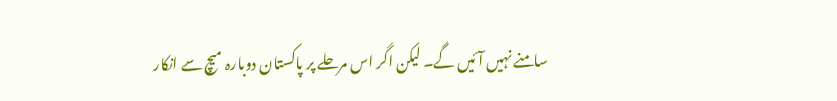سامنے نہیں آئیں گے۔ لیکن اگر اس مرحلے پر پاکستان دوبارہ میچ سے انکار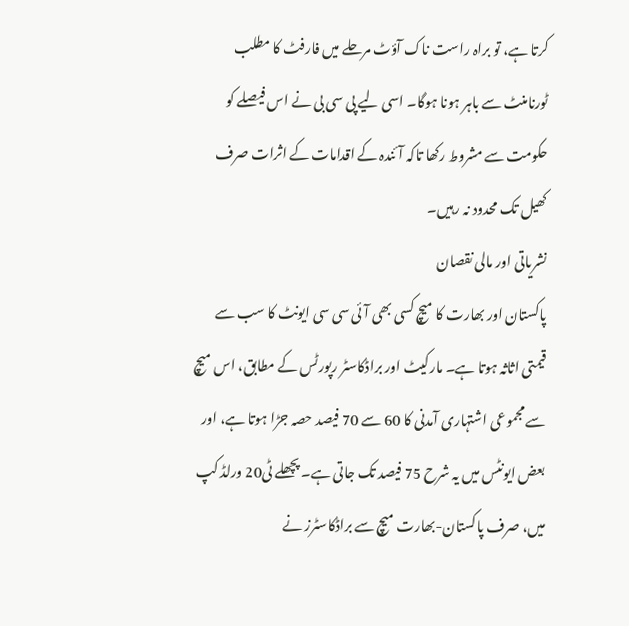کرتا ہے، تو براہ راست ناک آؤٹ مرحلے میں فارفٹ کا مطلب ٹورنامنٹ سے باہر ہونا ہوگا۔ اسی لیے پی سی بی نے اس فیصلے کو حکومت سے مشروط رکھا تاکہ آئندہ کے اقدامات کے اثرات صرف کھیل تک محدود نہ رہیں۔
نشریاتی اور مالی نقصان
پاکستان اور بھارت کا میچ کسی بھی آئی سی سی ایونٹ کا سب سے قیمتی اثاثہ ہوتا ہے۔ مارکیٹ اور براڈکاسٹر رپورٹس کے مطابق، اس میچ سے مجموعی اشتہاری آمدنی کا 60 سے 70 فیصد حصہ جڑا ہوتا ہے، اور بعض ایونٹس میں یہ شرح 75 فیصد تک جاتی ہے۔ پچھلے ٹی20 ورلڈ کپ میں، صرف پاکستان-بھارت میچ سے براڈکاسٹرز نے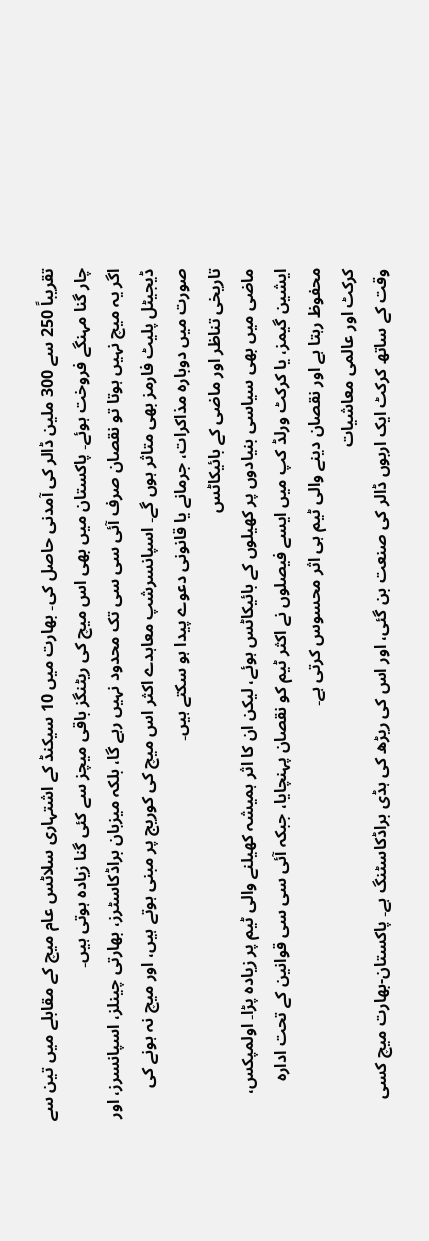تقریباً 250 سے 300 ملین ڈالر کی آمدنی حاصل کی۔ بھارت میں 10 سیکنڈ کے اشتہاری سلاٹس عام میچ کے مقابلے میں تین سے چار گنا مہنگے فروخت ہوئے۔ پاکستان میں بھی اس میچ کی ریٹنگز باقی میچز سے کئی گنا زیادہ ہوتی ہیں۔
اگر یہ میچ نہیں ہوتا تو نقصان صرف آئی سی سی تک محدود نہیں رہے گا، بلکہ میزبان براڈکاسٹرز، بھارتی چینلز، اسپانسرز، اور ڈیجیٹل پلیٹ فارمز بھی متاثر ہوں گے۔ اسپانسرشپ معاہدے اکثر اس میچ کی کوریج پر مبنی ہوتے ہیں، اور میچ نہ ہونے کی صورت میں دوبارہ مذاکرات، جرمانے یا قانونی دعوے پیدا ہو سکتے ہیں۔
تاریخی تناظر اور ماضی کے بائیکاٹس
ماضی میں بھی سیاسی بنیادوں پر کھیلوں کے بائیکاٹس ہوئے، لیکن ان کا اثر ہمیشہ کھیلنے والی ٹیم پر زیادہ پڑا۔ اولمپکس، ایشین گیمز، یا کرکٹ ورلڈ کپ میں ایسے فیصلوں نے اکثر ٹیم کو نقصان پہنچایا، جبکہ آئی سی سی قوانین کے تحت ادارہ محفوظ رہتا ہے اور نقصان دینے والی ٹیم ہی اثر محسوس کرتی ہے۔
کرکٹ اور عالمی معاشیات
وقت کے ساتھ کرکٹ ایک اربوں ڈالر کی صنعت بن گئی، اور اس کی ریڑھ کی ہڈی براڈکاسٹنگ ہے۔ پاکستان-بھارت میچ کسی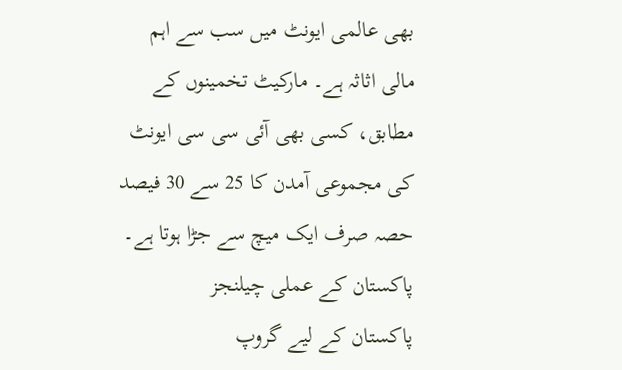بھی عالمی ایونٹ میں سب سے اہم مالی اثاثہ ہے۔ مارکیٹ تخمینوں کے مطابق، کسی بھی آئی سی سی ایونٹ کی مجموعی آمدن کا 25 سے 30 فیصد حصہ صرف ایک میچ سے جڑا ہوتا ہے۔
پاکستان کے عملی چیلنجز
پاکستان کے لیے گروپ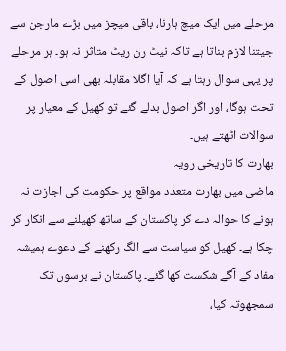مرحلے میں ایک میچ ہارنا، باقی میچز میں بڑے مارجن سے جیتنا لازم بناتا ہے تاکہ نیٹ رن ریٹ متاثر نہ ہو۔ ہر مرحلے پر یہی سوال رہتا ہے کہ آیا اگلا مقابلہ بھی اسی اصول کے تحت ہوگا، اور اگر اصول بدلے گئے تو کھیل کے معیار پر سوالات اٹھتے ہیں۔
بھارت کا تاریخی رویہ
ماضی میں بھارت متعدد مواقع پر حکومت کی اجازت نہ ہونے کا حوالہ دے کر پاکستان کے ساتھ کھیلنے سے انکار کر چکا ہے۔ کھیل کو سیاست سے الگ رکھنے کے دعوے ہمیشہ مفاد کے آگے شکست کھا گئے۔ پاکستان نے برسوں تک سمجھوتہ کیا،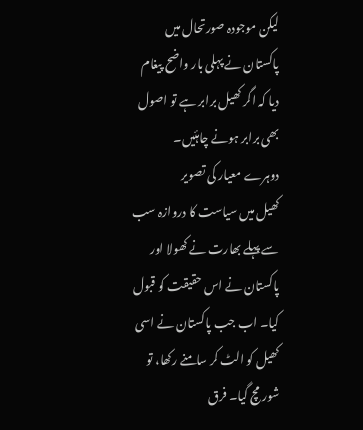لیکن موجودہ صورتحال میں پاکستان نے پہلی بار واضح پیغام دیا کہ اگر کھیل برابر ہے تو اصول بھی برابر ہونے چاہئیں۔
دوہرے معیار کی تصویر
کھیل میں سیاست کا دروازہ سب سے پہلے بھارت نے کھولا اور پاکستان نے اس حقیقت کو قبول کیا۔ اب جب پاکستان نے اسی کھیل کو الٹ کر سامنے رکھا، تو شور مچ گیا۔ فرق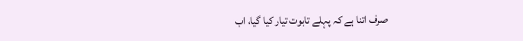صرف اتنا ہے کہ پہلے تابوت تیار کیا گیا، اب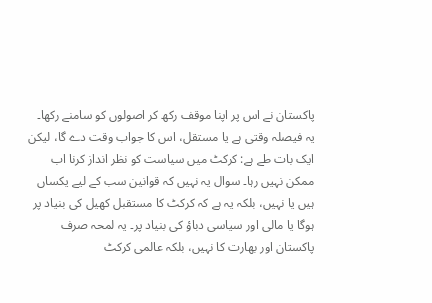پاکستان نے اس پر اپنا موقف رکھ کر اصولوں کو سامنے رکھا۔
یہ فیصلہ وقتی ہے یا مستقل، اس کا جواب وقت دے گا، لیکن ایک بات طے ہے: کرکٹ میں سیاست کو نظر انداز کرنا اب ممکن نہیں رہا۔ سوال یہ نہیں کہ قوانین سب کے لیے یکساں ہیں یا نہیں، بلکہ یہ ہے کہ کرکٹ کا مستقبل کھیل کی بنیاد پر ہوگا یا مالی اور سیاسی دباؤ کی بنیاد پر۔ یہ لمحہ صرف پاکستان اور بھارت کا نہیں، بلکہ عالمی کرکٹ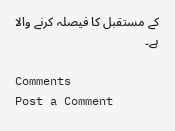کے مستقبل کا فیصلہ کرنے والا ہے۔

Comments
Post a Comment